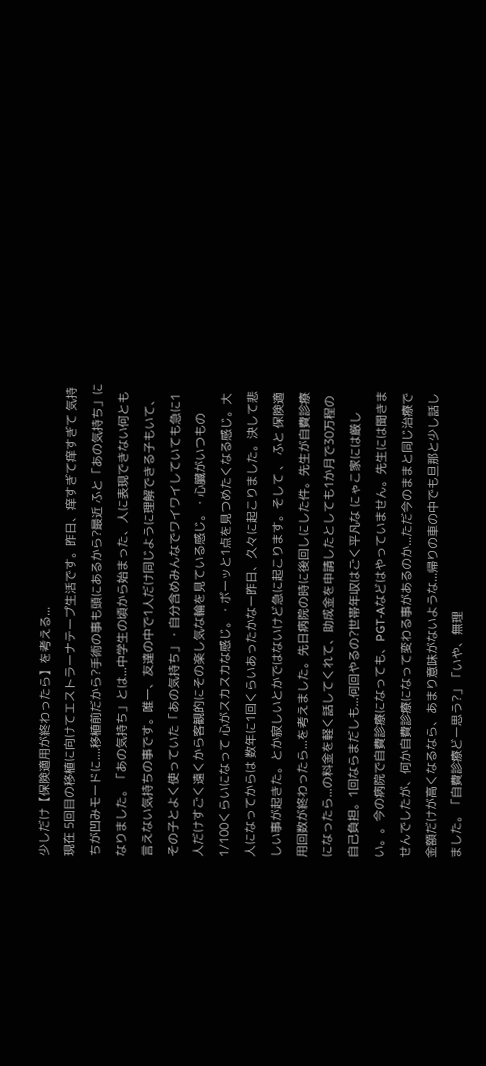少しだけ【保険適用が終わったら】を考える...
現在 5回目の移植に向けてエストラーナテープ生活です。昨日、痒すぎて痒すぎて 気持ちが凹みモードに....移植前だから?手術の事も頭にあるから?最近 ふと「あの気持ち」になりました。「あの気持ち」とは...中学生の頃から始まった、人に表現できない何とも言えない気持ちの事です。唯一、友達の中で1人だけ同じように理解できる子もいて、その子とよく使っていた「あの気持ち」・自分含めみんなでワイワイしていても急に1人だけすごく遠くから客観的にその楽し気な輪を見ている感じ。・心臓がいつもの1/100くらいになって 心がスカスカな感じ。・ボーッと1点を見つめたくなる感じ。大人になってからは 数年に1回くらいあったかなー昨日、久々に起こりました。決して悲しい事が起きた。とか寂しいとかではないけど急に起こります。そして 、 ふと 保険適用回数が終わったら...を考えました。先日病院の時に後回しにした件。先生が自費診療になったら...の料金を軽く話してくれて、助成金を申請したとしても1か月で30万程の自己負担。1回ならまだしも...何回やるの?世帯年収はごく平凡な にゃこ家には厳しい。。今の病院で自費診療になっても、PGT-Aなどはやっていません。先生には聞きませんでしたが、何か自費診療になって変わる事があるのか...ただ今のままと同じ治療で金額だけが高くなるなら、あまり意味がないような...帰りの車の中でも旦那と少し話しました。「自費診療どー思う?」「いや、無理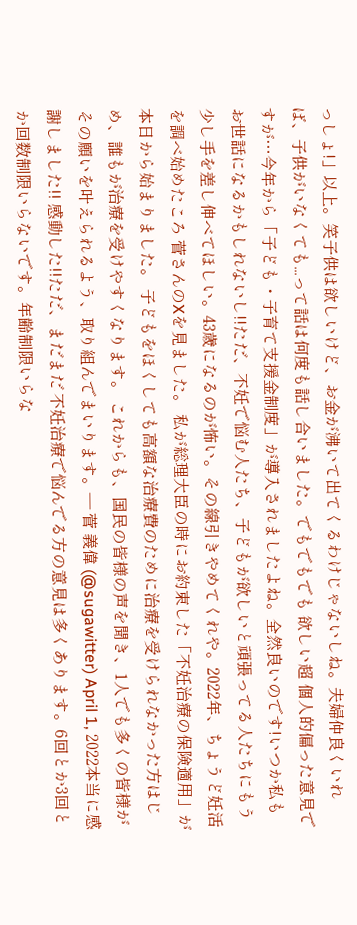っしょ!」以上。笑子供は欲しいけど、お金が沸いて出てくるわけじゃないしね。夫婦仲良くいれば、子供がいなくても...って話は何度も話し合いました。でもでもでも 欲しい超 個人的偏った意見ですが…今年から「子ども・子育て支援金制度」が導入されましたよね。全然良いのです!いつか私もお世話になるかもしれないし!!ただ、不妊で悩む人たち、子どもが欲しいと頑張ってる人たちにもう少し手を差し伸べてほしい。43歳になるのが怖い。その線引きやめてくれや。2022年、ちょうど妊活を調べ始めたころ 菅さんのXを見ました。 私が総理大臣の時にお約束した「不妊治療の保険適用」が本日から始まりました。 子どもをほくしても高額な治療費のために治療を受けられなかった方はじめ、誰もが治療を受けやすくなります。 これからも、国民の皆様の声を聞き、1人でも多くの皆様がその願いを叶えられるよう、取り組んでまいります。— 菅 義偉 (@sugawitter) April 1, 2022本当に感謝しました!! 感動した!!ただ、まだまだ 不妊治療で悩んでる方の意見は多くあります。6回とか3回とか回数制限いらないです。年齢制限いらな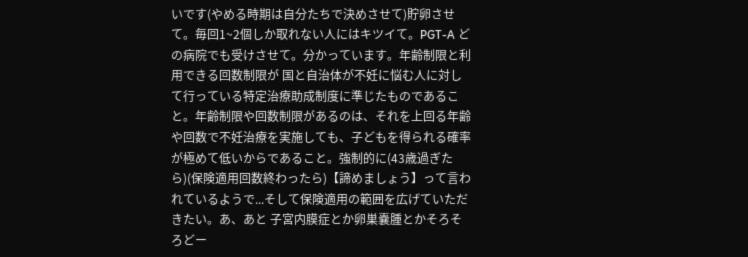いです(やめる時期は自分たちで決めさせて)貯卵させて。毎回1~2個しか取れない人にはキツイて。PGT-A どの病院でも受けさせて。分かっています。年齢制限と利用できる回数制限が 国と自治体が不妊に悩む人に対して行っている特定治療助成制度に準じたものであること。年齢制限や回数制限があるのは、それを上回る年齢や回数で不妊治療を実施しても、子どもを得られる確率が極めて低いからであること。強制的に(43歳過ぎたら)(保険適用回数終わったら)【諦めましょう】って言われているようで...そして保険適用の範囲を広げていただきたい。あ、あと 子宮内膜症とか卵巣嚢腫とかそろそろどー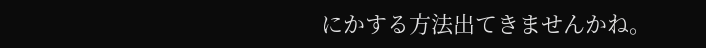にかする方法出てきませんかね。